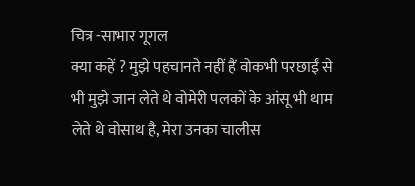चित्र -साभार गूगल
क्या कहें ? मुझे पहचानते नहीं हैं वोकभी परछाईं से भी मुझे जान लेते थे वोमेरी पलकों के आंसू भी थाम लेते थे वोसाथ है, मेरा उनका चालीस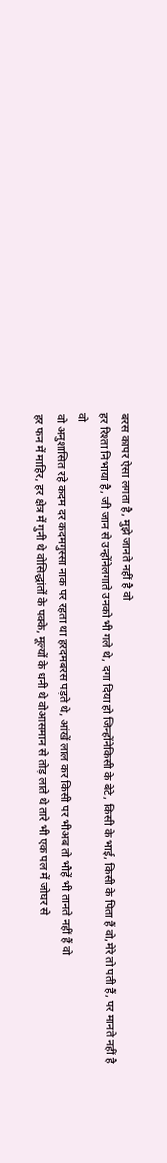बरस कापर ऐसा लगता है, मुझे जानते नहीं है वो
हर रिश्ता निभाया है, जी जान से उन्होंनेलगाते उनको भी गले थे, दगा दिया हो जिन्होंनेकिसी के बेटे, किसी के भाई, किसी के पिता हैं वो,मेरे तो पती हैं, पर मानते नहीं है वो
वो अनुशासित रहे कदम दर कदमगुस्सा नाक पर रहता था हरदमबरस पड़ते थे, आंखें लाल कर किसी पर भीअब तो भौहें भी तानते नहीं हैं वो
हर फन में माहिर, हर क्षेत्र में गुनी थे वोसिद्धांतों के पक्के, मूल्यों के धनी थे वोआसमान से तोड़ लाते थे तारे भी एक पल में जोघर से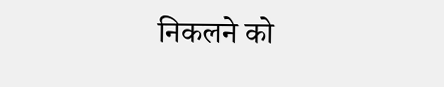निकलने को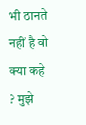भी ठानते नहीं है वो
क्या कहे ? मुझे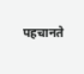पहचानते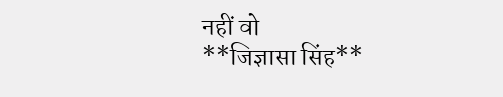नहीं वो
**जिज्ञासा सिंह**